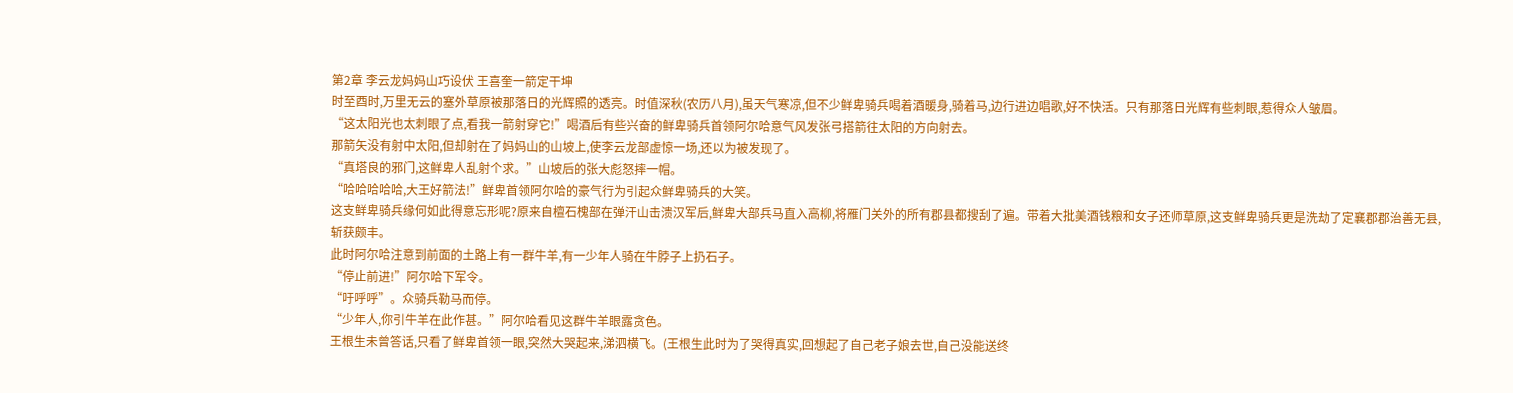第2章 李云龙妈妈山巧设伏 王喜奎一箭定干坤
时至酉时,万里无云的塞外草原被那落日的光辉照的透亮。时值深秋(农历八月),虽天气寒凉,但不少鲜卑骑兵喝着酒暖身,骑着马,边行进边唱歌,好不快活。只有那落日光辉有些刺眼,惹得众人皱眉。
“这太阳光也太刺眼了点,看我一箭射穿它!”喝酒后有些兴奋的鲜卑骑兵首领阿尔哈意气风发张弓搭箭往太阳的方向射去。
那箭矢没有射中太阳,但却射在了妈妈山的山坡上,使李云龙部虚惊一场,还以为被发现了。
“真塔良的邪门,这鲜卑人乱射个求。”山坡后的张大彪怒摔一帽。
“哈哈哈哈哈,大王好箭法!”鲜卑首领阿尔哈的豪气行为引起众鲜卑骑兵的大笑。
这支鲜卑骑兵缘何如此得意忘形呢?原来自檀石槐部在弹汗山击溃汉军后,鲜卑大部兵马直入高柳,将雁门关外的所有郡县都搜刮了遍。带着大批美酒钱粮和女子还师草原,这支鲜卑骑兵更是洗劫了定襄郡郡治善无县,斩获颇丰。
此时阿尔哈注意到前面的土路上有一群牛羊,有一少年人骑在牛脖子上扔石子。
“停止前进!”阿尔哈下军令。
“吁呼呼”。众骑兵勒马而停。
“少年人,你引牛羊在此作甚。”阿尔哈看见这群牛羊眼露贪色。
王根生未曾答话,只看了鲜卑首领一眼,突然大哭起来,涕泗横飞。(王根生此时为了哭得真实,回想起了自己老子娘去世,自己没能送终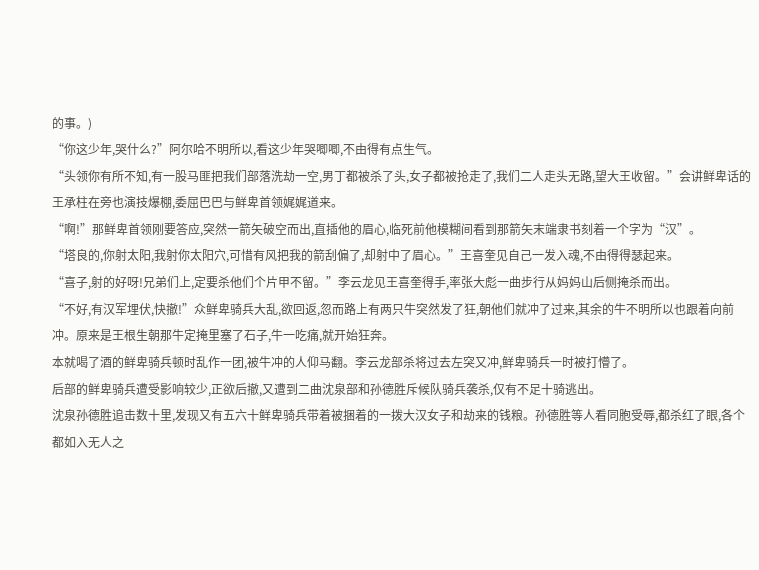的事。)
“你这少年,哭什么?”阿尔哈不明所以,看这少年哭唧唧,不由得有点生气。
“头领你有所不知,有一股马匪把我们部落洗劫一空,男丁都被杀了头,女子都被抢走了,我们二人走头无路,望大王收留。”会讲鲜卑话的王承柱在旁也演技爆棚,委屈巴巴与鲜卑首领娓娓道来。
“啊!”那鲜卑首领刚要答应,突然一箭矢破空而出,直插他的眉心,临死前他模糊间看到那箭矢末端隶书刻着一个字为“汉”。
“塔良的,你射太阳,我射你太阳穴,可惜有风把我的箭刮偏了,却射中了眉心。”王喜奎见自己一发入魂,不由得得瑟起来。
“喜子,射的好呀!兄弟们上,定要杀他们个片甲不留。”李云龙见王喜奎得手,率张大彪一曲步行从妈妈山后侧掩杀而出。
“不好,有汉军埋伏,快撤!”众鲜卑骑兵大乱,欲回返,忽而路上有两只牛突然发了狂,朝他们就冲了过来,其余的牛不明所以也跟着向前冲。原来是王根生朝那牛定掩里塞了石子,牛一吃痛,就开始狂奔。
本就喝了酒的鲜卑骑兵顿时乱作一团,被牛冲的人仰马翻。李云龙部杀将过去左突又冲,鲜卑骑兵一时被打懵了。
后部的鲜卑骑兵遭受影响较少,正欲后撤,又遭到二曲沈泉部和孙德胜斥候队骑兵袭杀,仅有不足十骑逃出。
沈泉孙德胜追击数十里,发现又有五六十鲜卑骑兵带着被捆着的一拨大汉女子和劫来的钱粮。孙德胜等人看同胞受辱,都杀红了眼,各个都如入无人之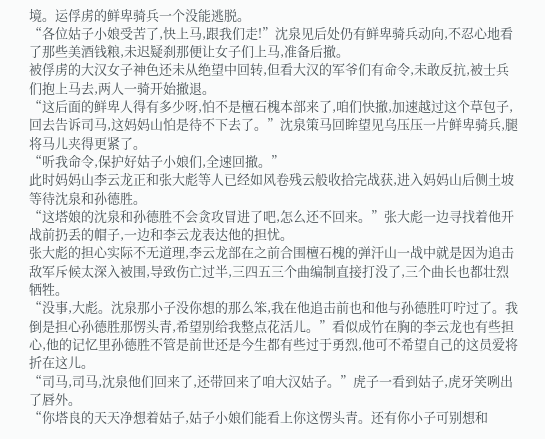境。运俘虏的鲜卑骑兵一个没能逃脱。
“各位姑子小娘受苦了,快上马,跟我们走!”沈泉见后处仍有鲜卑骑兵动向,不忍心地看了那些美酒钱粮,未迟疑刹那便让女子们上马,准备后撤。
被俘虏的大汉女子神色还未从绝望中回转,但看大汉的军爷们有命令,未敢反抗,被士兵们抱上马去,两人一骑开始撤退。
“这后面的鲜卑人得有多少呀,怕不是檀石槐本部来了,咱们快撤,加速越过这个草包子,回去告诉司马,这妈妈山怕是待不下去了。”沈泉策马回眸望见乌压压一片鲜卑骑兵,腿将马儿夹得更紧了。
“听我命令,保护好姑子小娘们,全速回撤。”
此时妈妈山李云龙正和张大彪等人已经如风卷残云般收拾完战获,进入妈妈山后侧土坡等待沈泉和孙德胜。
“这塔娘的沈泉和孙德胜不会贪攻冒进了吧,怎么还不回来。”张大彪一边寻找着他开战前扔丢的帽子,一边和李云龙表达他的担忧。
张大彪的担心实际不无道理,李云龙部在之前合围檀石槐的弹汗山一战中就是因为追击敌军斥候太深入被围,导致伤亡过半,三四五三个曲编制直接打没了,三个曲长也都壮烈牺牲。
“没事,大彪。沈泉那小子没你想的那么笨,我在他追击前也和他与孙德胜叮咛过了。我倒是担心孙德胜那愣头青,希望别给我整点花活儿。”看似成竹在胸的李云龙也有些担心,他的记忆里孙德胜不管是前世还是今生都有些过于勇烈,他可不希望自己的这员爱将折在这儿。
“司马,司马,沈泉他们回来了,还带回来了咱大汉姑子。”虎子一看到姑子,虎牙笑咧出了唇外。
“你塔良的天天净想着姑子,姑子小娘们能看上你这愣头青。还有你小子可别想和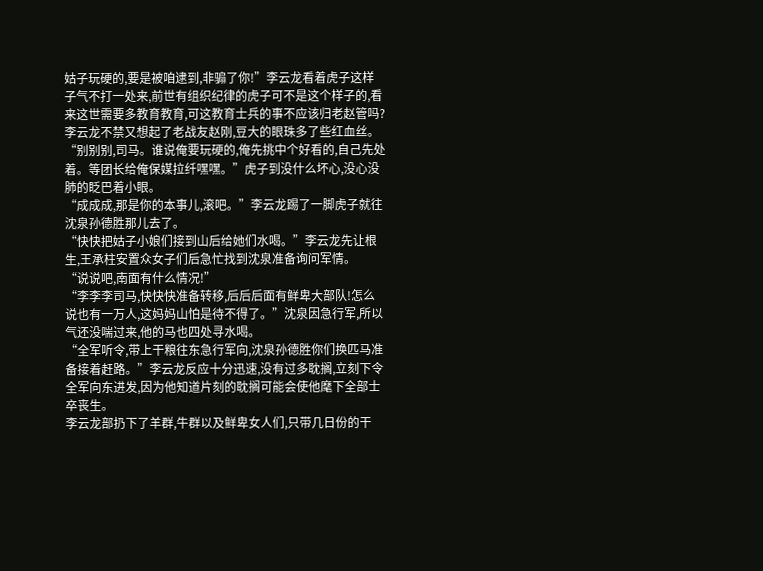姑子玩硬的,要是被咱逮到,非骟了你!”李云龙看着虎子这样子气不打一处来,前世有组织纪律的虎子可不是这个样子的,看来这世需要多教育教育,可这教育士兵的事不应该归老赵管吗?李云龙不禁又想起了老战友赵刚,豆大的眼珠多了些红血丝。
“别别别,司马。谁说俺要玩硬的,俺先挑中个好看的,自己先处着。等团长给俺保媒拉纤嘿嘿。”虎子到没什么坏心,没心没肺的眨巴着小眼。
“成成成,那是你的本事儿,滚吧。”李云龙踢了一脚虎子就往沈泉孙德胜那儿去了。
“快快把姑子小娘们接到山后给她们水喝。”李云龙先让根生,王承柱安置众女子们后急忙找到沈泉准备询问军情。
“说说吧,南面有什么情况!”
“李李李司马,快快快准备转移,后后后面有鲜卑大部队!怎么说也有一万人,这妈妈山怕是待不得了。”沈泉因急行军,所以气还没喘过来,他的马也四处寻水喝。
“全军听令,带上干粮往东急行军向,沈泉孙德胜你们换匹马准备接着赶路。”李云龙反应十分迅速,没有过多耽搁,立刻下令全军向东进发,因为他知道片刻的耽搁可能会使他麾下全部士卒丧生。
李云龙部扔下了羊群,牛群以及鲜卑女人们,只带几日份的干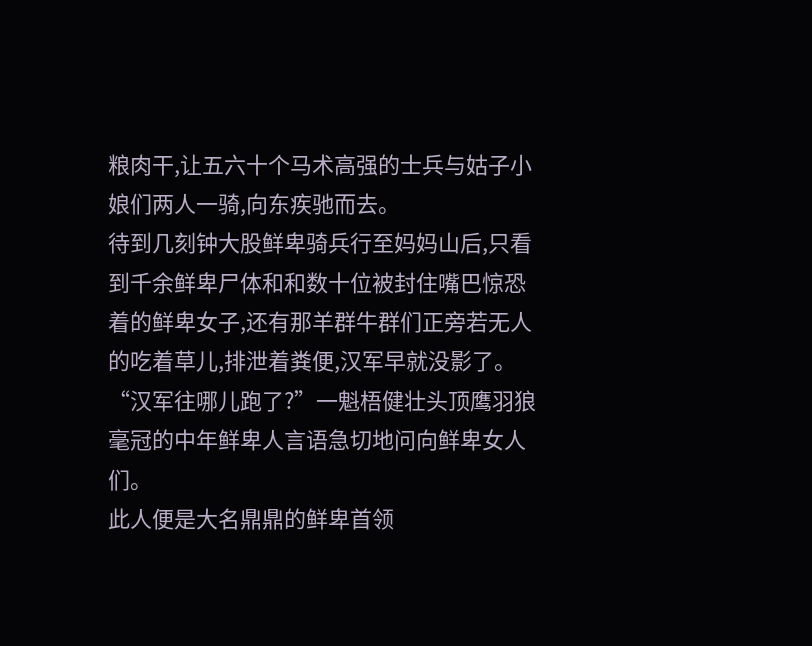粮肉干,让五六十个马术高强的士兵与姑子小娘们两人一骑,向东疾驰而去。
待到几刻钟大股鲜卑骑兵行至妈妈山后,只看到千余鲜卑尸体和和数十位被封住嘴巴惊恐着的鲜卑女子,还有那羊群牛群们正旁若无人的吃着草儿,排泄着粪便,汉军早就没影了。
“汉军往哪儿跑了?”一魁梧健壮头顶鹰羽狼毫冠的中年鲜卑人言语急切地问向鲜卑女人们。
此人便是大名鼎鼎的鲜卑首领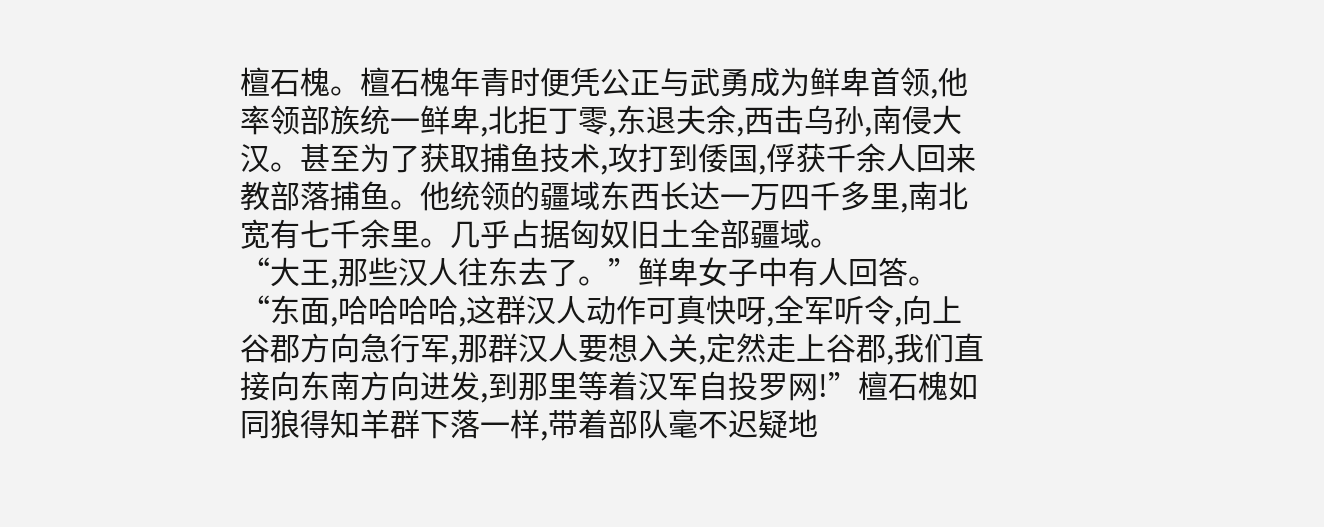檀石槐。檀石槐年青时便凭公正与武勇成为鲜卑首领,他率领部族统一鲜卑,北拒丁零,东退夫余,西击乌孙,南侵大汉。甚至为了获取捕鱼技术,攻打到倭国,俘获千余人回来教部落捕鱼。他统领的疆域东西长达一万四千多里,南北宽有七千余里。几乎占据匈奴旧土全部疆域。
“大王,那些汉人往东去了。”鲜卑女子中有人回答。
“东面,哈哈哈哈,这群汉人动作可真快呀,全军听令,向上谷郡方向急行军,那群汉人要想入关,定然走上谷郡,我们直接向东南方向进发,到那里等着汉军自投罗网!”檀石槐如同狼得知羊群下落一样,带着部队毫不迟疑地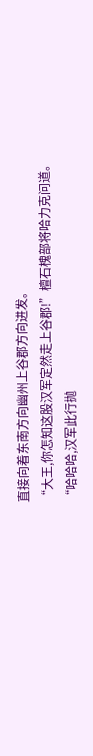直接向着东南方向幽州上谷郡方向进发。
“大王,你怎知这股汉军定然走上谷郡!”檀石槐部将哈力克问道。
“哈哈哈,汉军此行抛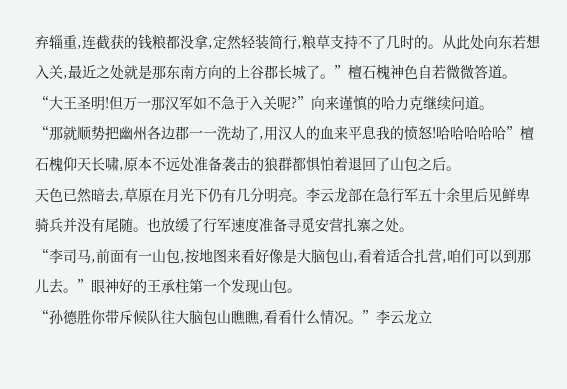弃辎重,连截获的钱粮都没拿,定然轻装简行,粮草支持不了几时的。从此处向东若想入关,最近之处就是那东南方向的上谷郡长城了。”檀石槐神色自若微微答道。
“大王圣明!但万一那汉军如不急于入关呢?”向来谨慎的哈力克继续问道。
“那就顺势把幽州各边郡一一洗劫了,用汉人的血来平息我的愤怒!哈哈哈哈哈”檀石槐仰天长啸,原本不远处准备袭击的狼群都惧怕着退回了山包之后。
天色已然暗去,草原在月光下仍有几分明亮。李云龙部在急行军五十余里后见鲜卑骑兵并没有尾随。也放缓了行军速度准备寻觅安营扎寨之处。
“李司马,前面有一山包,按地图来看好像是大脑包山,看着适合扎营,咱们可以到那儿去。”眼神好的王承柱第一个发现山包。
“孙德胜你带斥候队往大脑包山瞧瞧,看看什么情况。”李云龙立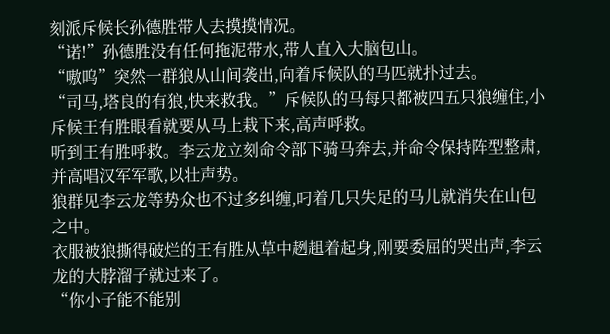刻派斥候长孙德胜带人去摸摸情况。
“诺!”孙德胜没有任何拖泥带水,带人直入大脑包山。
“嗷呜”突然一群狼从山间袭出,向着斥候队的马匹就扑过去。
“司马,塔良的有狼,快来救我。”斥候队的马每只都被四五只狼缠住,小斥候王有胜眼看就要从马上栽下来,高声呼救。
听到王有胜呼救。李云龙立刻命令部下骑马奔去,并命令保持阵型整肃,并高唱汉军军歌,以壮声势。
狼群见李云龙等势众也不过多纠缠,叼着几只失足的马儿就消失在山包之中。
衣服被狼撕得破烂的王有胜从草中趔趄着起身,刚要委屈的哭出声,李云龙的大脖溜子就过来了。
“你小子能不能别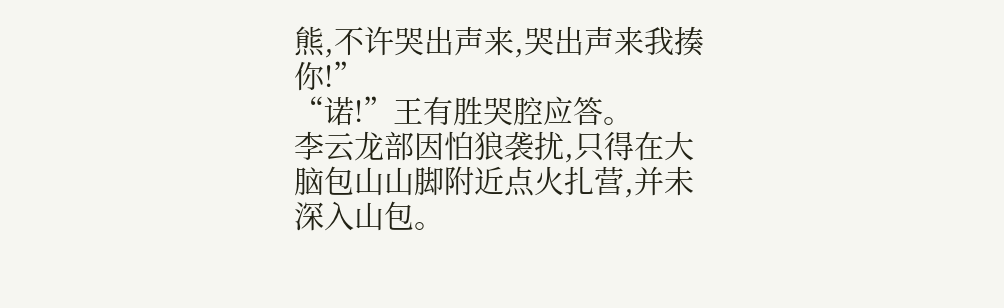熊,不许哭出声来,哭出声来我揍你!”
“诺!”王有胜哭腔应答。
李云龙部因怕狼袭扰,只得在大脑包山山脚附近点火扎营,并未深入山包。